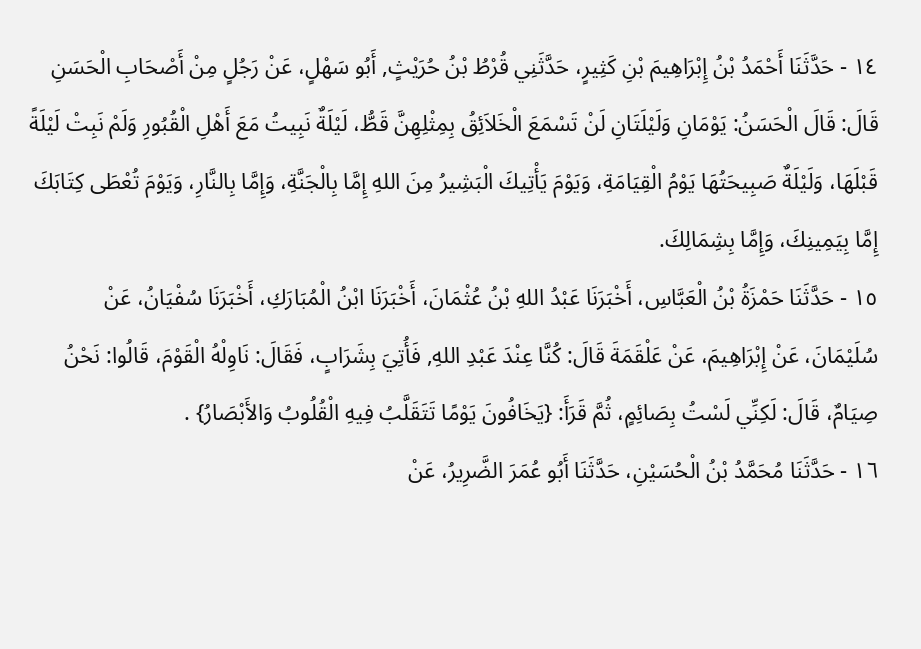١٤ - حَدَّثَنَا أَحْمَدُ بْنُ إِبْرَاهِيمَ بْنِ كَثِيرٍ، حَدَّثَنِي قُرْطُ بْنُ حُرَيْثٍ, أَبُو سَهْلٍ، عَنْ رَجُلٍ مِنْ أَصْحَابِ الْحَسَنِ قَالَ: قَالَ الْحَسَنُ: يَوْمَانِ وَلَيْلَتَانِ لَنْ تَسْمَعَ الْخَلاَئِقُ بِمِثْلِهِنَّ قَطُّ، لَيْلَةٌ نَبِيتُ مَعَ أَهْلِ الْقُبُورِ وَلَمْ نَبِتْ لَيْلَةً قَبْلَهَا، وَلَيْلَةٌ صَبِيحَتُهَا يَوْمُ الْقِيَامَةِ، وَيَوْمَ يَأْتِيكَ الْبَشِيرُ مِنَ اللهِ إِمَّا بِالْجَنَّةِ، وَإِمَّا بِالنَّارِ، وَيَوْمَ تُعْطَى كِتَابَكَ إِمَّا بِيَمِينِكَ، وَإِمَّا بِشِمَالِكَ.
١٥ - حَدَّثَنَا حَمْزَةُ بْنُ الْعَبَّاسِ، أَخْبَرَنَا عَبْدُ اللهِ بْنُ عُثْمَانَ، أَخْبَرَنَا ابْنُ الْمُبَارَكِ، أَخْبَرَنَا سُفْيَانُ، عَنْ سُلَيْمَانَ، عَنْ إِبْرَاهِيمَ، عَنْ عَلْقَمَةَ قَالَ: كُنَّا عِنْدَ عَبْدِ اللهِ, فَأُتِيَ بِشَرَابٍ، فَقَالَ: نَاوِلْهُ الْقَوْمَ، قَالُوا: نَحْنُ صِيَامٌ، قَالَ: لَكِنِّي لَسْتُ بِصَائِمٍ، ثُمَّ قَرَأَ: {يَخَافُونَ يَوْمًا تَتَقَلَّبُ فِيهِ الْقُلُوبُ وَالأَبْصَارُ} .
١٦ - حَدَّثَنَا مُحَمَّدُ بْنُ الْحُسَيْنِ، حَدَّثَنَا أَبُو عُمَرَ الضَّرِيرُ، عَنْ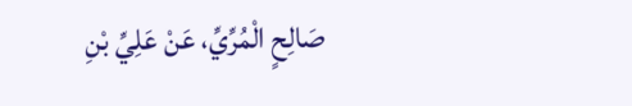صَالِحٍ الْمُرِّيِّ، عَنْ عَلِيِّ بْنِ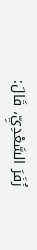زُفَرَ السَّعْدِيِّ، قَالَ: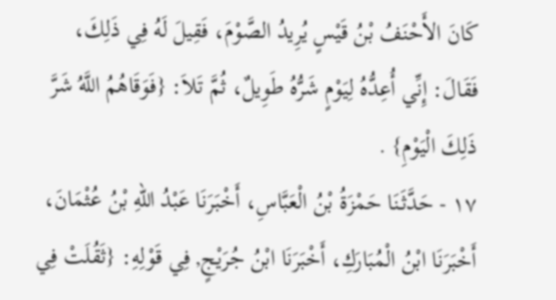كَانَ الأَحْنَفُ بْنُ قَيْسٍ يُرِيدُ الصَّوْمَ، فَقِيلَ لَهُ فِي ذَلِكَ، فَقَالَ: إِنِّي أُعِدُّهُ لِيَوْمٍ شَرُّهُ طَوِيلٌ، ثُمَّ تَلاَ: {فَوَقَاهُمُ اللَّهُ شَرَّ ذَلِكَ الْيَوْمِ} .
١٧ - حَدَّثَنَا حَمْزَةُ بْنُ الْعَبَّاسِ، أَخْبَرَنَا عَبْدُ اللهِ بْنُ عُثْمَانَ، أَخْبَرَنَا ابْنُ الْمُبَارَكِ، أَخْبَرَنَا ابْنُ جُرَيْجٍ, فِي قَوْلِهِ: {ثَقُلَتْ فِي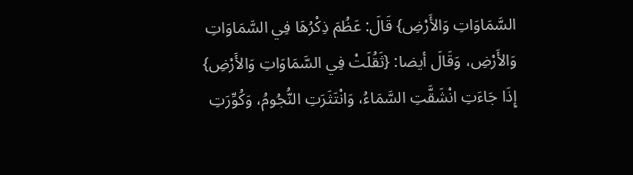السَّمَاوَاتِ وَالأَرْضِ} قَالَ: عَظُمَ ذِكْرُهَا فِي السَّمَاوَاتِ وَالأَرْضِ، وَقَالَ أيضا: {ثَقُلَتْ فِي السَّمَاوَاتِ وَالأَرْضِ} إِذَا جَاءَتِ انْشَقَّتِ السَّمَاءُ، وَانْتَثَرَتِ النُّجُومُ، وَكُوِّرَتِ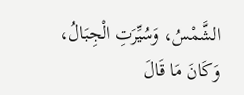الشَّمْسُ، وَسُيِّرَتِ الْجِبَالُ، وَكَانَ مَا قَالَ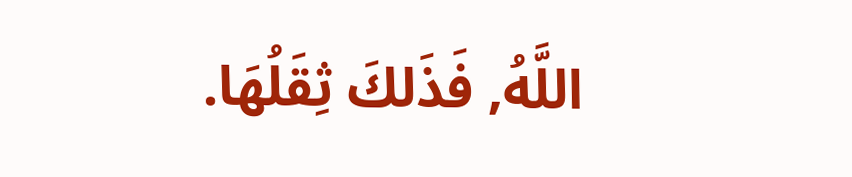اللَّهُ, فَذَلكَ ثِقَلُهَا.